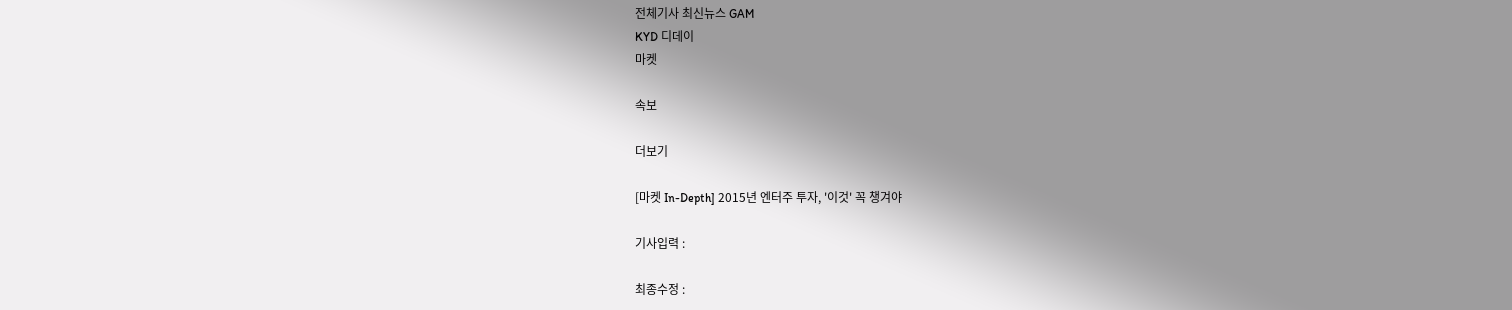전체기사 최신뉴스 GAM
KYD 디데이
마켓

속보

더보기

[마켓 In-Depth] 2015년 엔터주 투자, '이것' 꼭 챙겨야

기사입력 :

최종수정 :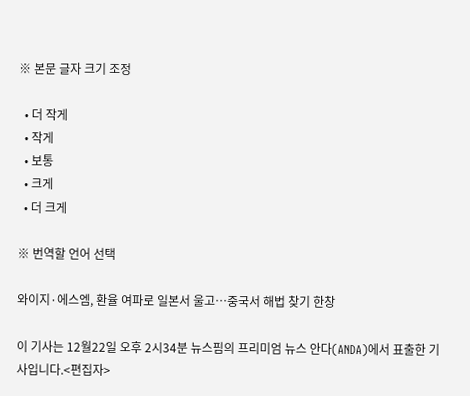※ 본문 글자 크기 조정

  • 더 작게
  • 작게
  • 보통
  • 크게
  • 더 크게

※ 번역할 언어 선택

와이지·에스엠, 환율 여파로 일본서 울고…중국서 해법 찾기 한창

이 기사는 12월22일 오후 2시34분 뉴스핌의 프리미엄 뉴스 안다(ANDA)에서 표출한 기사입니다.<편집자>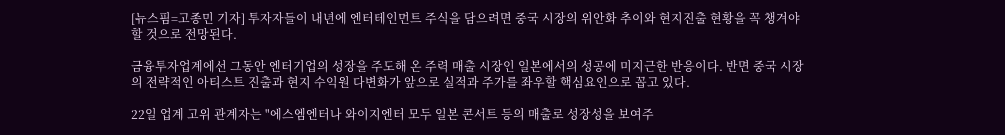[뉴스핌=고종민 기자] 투자자들이 내년에 엔터테인먼트 주식을 담으려면 중국 시장의 위안화 추이와 현지진출 현황을 꼭 챙겨야할 것으로 전망된다.

금융투자업계에선 그동안 엔터기업의 성장을 주도해 온 주력 매출 시장인 일본에서의 성공에 미지근한 반응이다. 반면 중국 시장의 전략적인 아티스트 진출과 현지 수익원 다변화가 앞으로 실적과 주가를 좌우할 핵심요인으로 꼽고 있다.

22일 업계 고위 관계자는 "에스엠엔터나 와이지엔터 모두 일본 콘서트 등의 매출로 성장성을 보여주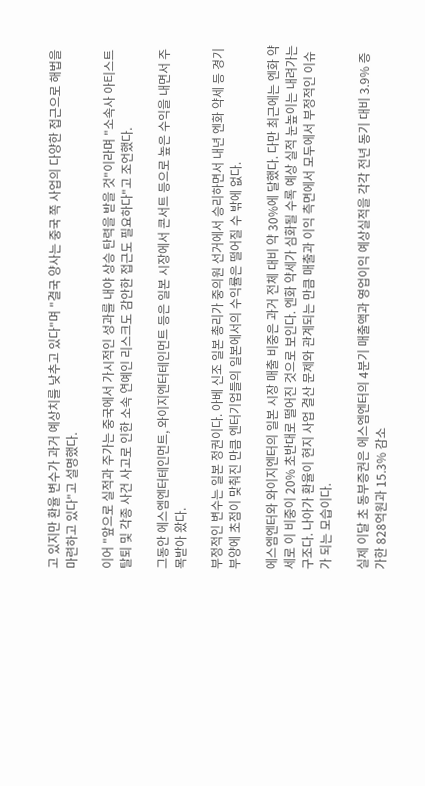고 있지만 환율 변수가 과거 예상치를 낮추고 있다"며 "결국 양사는 중국 쪽 사업의 다양한 접근으로 해법을 마련하고 있다"고 설명했다.

이어 "앞으로 실적과 주가는 중국에서 가시적인 성과를 내야 상승 탄력을 받을 것"이라며 "소속사 아티스트 탈퇴 및 각종 사건 사고로 인한 소속 연예인 리스크도 감안한 접근도 필요하다"고 조언했다.

그동안 에스엠엔터테인먼트, 와이지엔터테인먼트 등은 일본 시장에서 콘서트 등으로 높은 수익을 내면서 주목받아 왔다.

부정적인 변수는 일본 정권이다. 아베 신조 일본 총리가 중의원 선거에서 승리하면서 내년 엔화 약세 등 경기부양에 초점이 맞춰진 만큼 엔터기업들의 일본에서의 수익률은 떨어질 수 밖에 없다.

에스엠엔터와 와이지엔터의 일본 시장 매출 비중은 과거 전체 대비 약 30%에 달했다. 다만 최근에는 엔화 약세로 이 비중이 20% 초반대로 떨어진 것으로 보인다. 엔화 약세가 심화될 수록 예상 실적 눈높이는 내려가는 구조다. 나아가 환율이 현지 사업 결산 문제와 관계되는 만큼 매출과 이익 측면에서 모두에서 부정적인 이슈가 되는 모습이다.

실제 이달 초 동부증권은 에스엠엔터의 4분기 매출액과 영업이익 예상실적을 각각 전년 동기 대비 3.9% 증가한 828억원과 15.3% 감소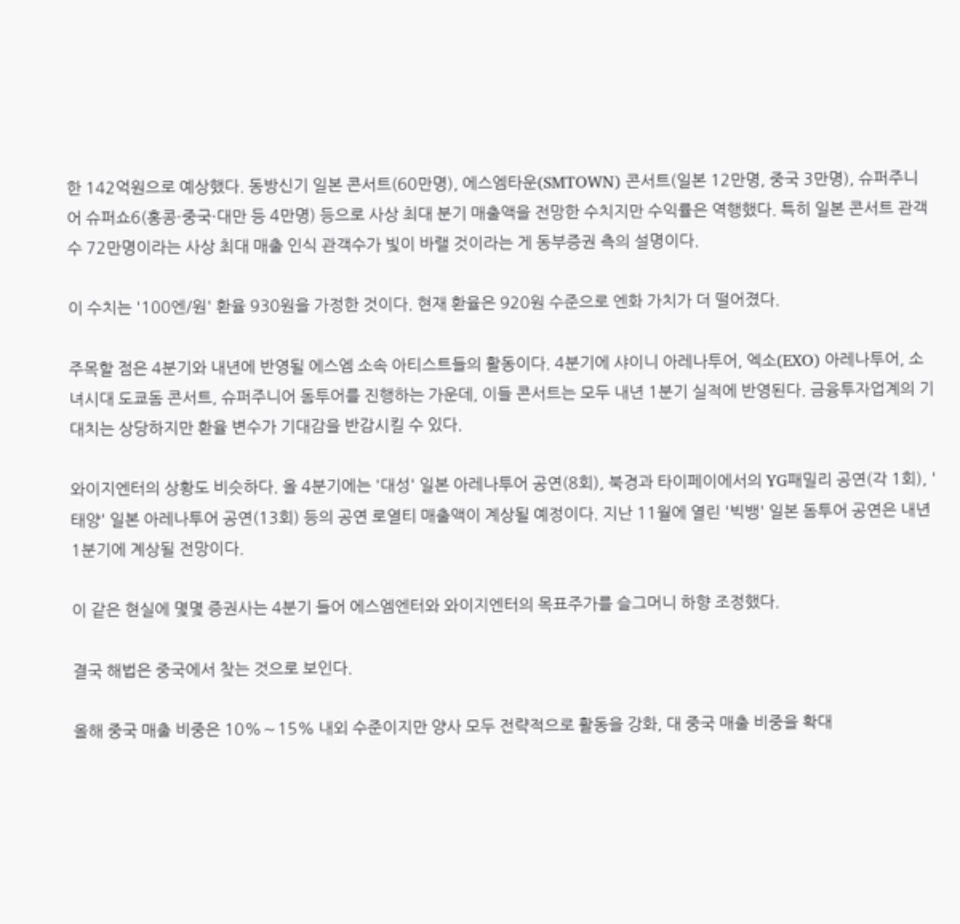한 142억원으로 예상했다. 동방신기 일본 콘서트(60만명), 에스엠타운(SMTOWN) 콘서트(일본 12만명, 중국 3만명), 슈퍼주니어 슈퍼쇼6(홍콩·중국·대만 등 4만명) 등으로 사상 최대 분기 매출액을 전망한 수치지만 수익률은 역행했다. 특히 일본 콘서트 관객수 72만명이라는 사상 최대 매출 인식 관객수가 빛이 바랠 것이라는 게 동부증권 측의 설명이다.

이 수치는 '100엔/원' 환율 930원을 가정한 것이다. 현재 환율은 920원 수준으로 엔화 가치가 더 떨어졌다.

주목할 점은 4분기와 내년에 반영될 에스엠 소속 아티스트들의 활동이다. 4분기에 샤이니 아레나투어, 엑소(EXO) 아레나투어, 소녀시대 도쿄돔 콘서트, 슈퍼주니어 돔투어를 진행하는 가운데, 이들 콘서트는 모두 내년 1분기 실적에 반영된다. 금융투자업계의 기대치는 상당하지만 환율 변수가 기대감을 반감시킬 수 있다.

와이지엔터의 상황도 비슷하다. 올 4분기에는 '대성' 일본 아레나투어 공연(8회), 북경과 타이페이에서의 YG패밀리 공연(각 1회), '태양' 일본 아레나투어 공연(13회) 등의 공연 로열티 매출액이 계상될 예정이다. 지난 11월에 열린 '빅뱅' 일본 돔투어 공연은 내년 1분기에 계상될 전망이다.

이 같은 현실에 몇몇 증권사는 4분기 들어 에스엠엔터와 와이지엔터의 목표주가를 슬그머니 하향 조정했다.

결국 해법은 중국에서 찾는 것으로 보인다.

올해 중국 매출 비중은 10%∼15% 내외 수준이지만 양사 모두 전략적으로 활동을 강화, 대 중국 매출 비중을 확대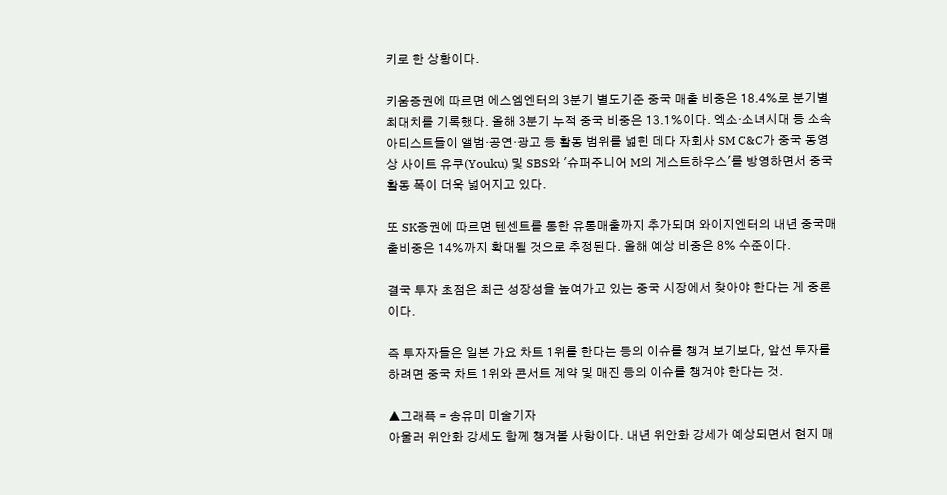키로 한 상황이다.

키움증권에 따르면 에스엠엔터의 3분기 별도기준 중국 매출 비중은 18.4%로 분기별 최대치를 기록했다. 올해 3분기 누적 중국 비중은 13.1%이다. 엑소·소녀시대 등 소속 아티스트들이 앨범·공연·광고 등 활동 범위를 넓힌 데다 자회사 SM C&C가 중국 동영상 사이트 유쿠(Youku) 및 SBS와 '슈퍼주니어 M의 게스트하우스'를 방영하면서 중국 활동 폭이 더욱 넓어지고 있다.

또 SK증권에 따르면 텐센트를 통한 유통매출까지 추가되며 와이지엔터의 내년 중국매출비중은 14%까지 확대될 것으로 추정된다. 올해 예상 비중은 8% 수준이다.

결국 투자 초점은 최근 성장성을 높여가고 있는 중국 시장에서 찾아야 한다는 게 중론이다.

즉 투자자들은 일본 가요 차트 1위를 한다는 등의 이슈를 챙겨 보기보다, 앞선 투자를 하려면 중국 차트 1위와 콘서트 계약 및 매진 등의 이슈를 챙겨야 한다는 것.

▲그래픅 = 송유미 미술기자
아울러 위안화 강세도 함께 챙겨볼 사항이다. 내년 위안화 강세가 예상되면서 현지 매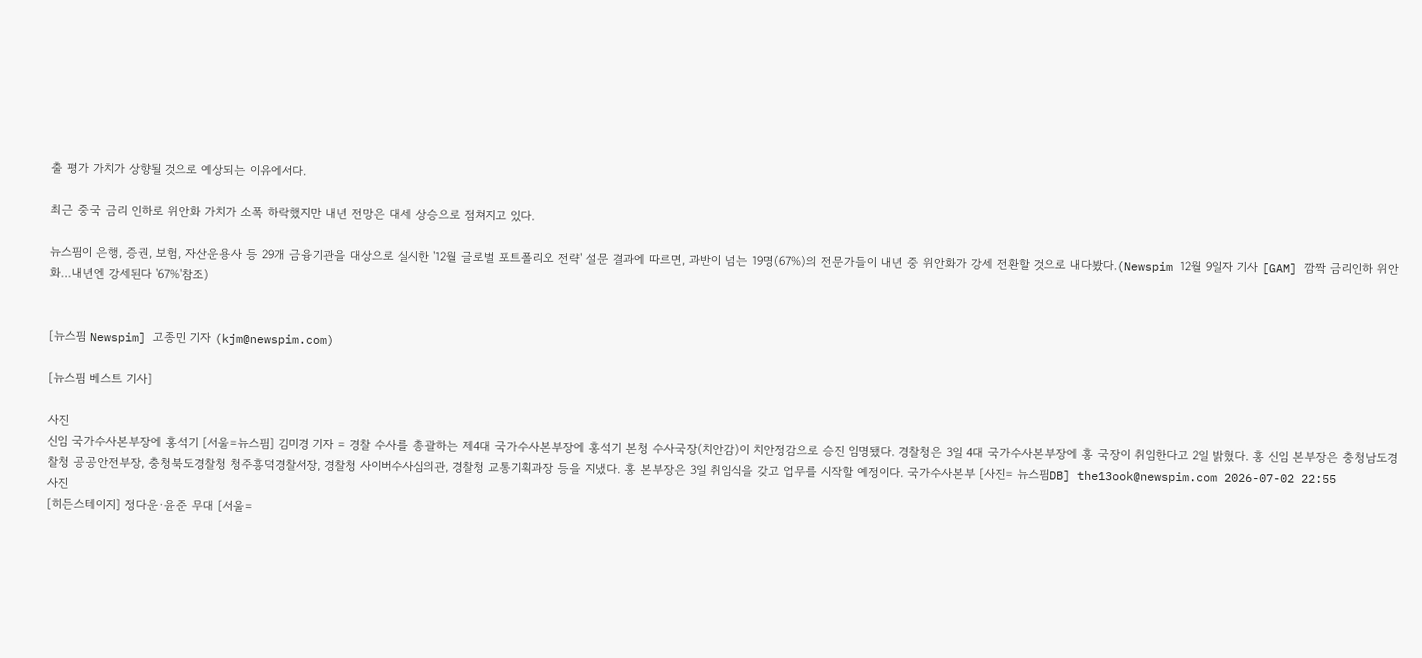출 평가 가치가 상향될 것으로 예상되는 이유에서다.

최근 중국 금리 인하로 위안화 가치가 소폭 하락했지만 내년 전망은 대세 상승으로 점쳐지고 있다.

뉴스핌이 은행, 증권, 보험, 자산운용사 등 29개 금융기관을 대상으로 실시한 '12월 글로벌 포트폴리오 전략' 설문 결과에 따르면, 과반이 넘는 19명(67%)의 전문가들이 내년 중 위안화가 강세 전환할 것으로 내다봤다.(Newspim 12월 9일자 기사 [GAM] 깜짝 금리인하 위안화…내년엔 강세된다 '67%'참조)


[뉴스핌 Newspim] 고종민 기자 (kjm@newspim.com)

[뉴스핌 베스트 기사]

사진
신임 국가수사본부장에 홍석기 [서울=뉴스핌] 김미경 기자 = 경찰 수사를 총괄하는 제4대 국가수사본부장에 홍석기 본청 수사국장(치안감)이 치안정감으로 승진 임명됐다. 경찰청은 3일 4대 국가수사본부장에 홍 국장이 취임한다고 2일 밝혔다. 홍 신임 본부장은 충청남도경찰청 공공안전부장, 충청북도경찰청 청주흥덕경찰서장, 경찰청 사이버수사심의관, 경찰청 교통기획과장 등을 지냈다. 홍 본부장은 3일 취임식을 갖고 업무를 시작할 예정이다. 국가수사본부 [사진= 뉴스핌DB] the13ook@newspim.com 2026-07-02 22:55
사진
[히든스테이지] 정다운·윤준 무대 [서울=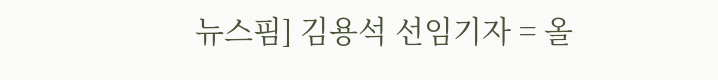뉴스핌] 김용석 선임기자 = 올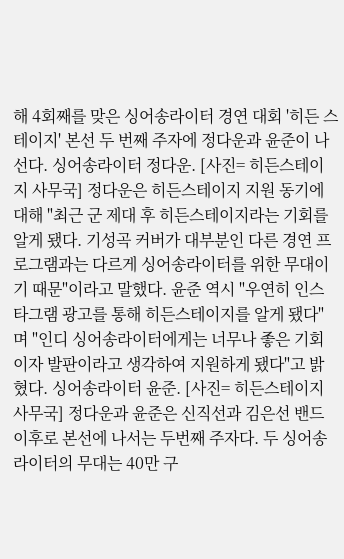해 4회째를 맞은 싱어송라이터 경연 대회 '히든 스테이지' 본선 두 번째 주자에 정다운과 윤준이 나선다. 싱어송라이터 정다운. [사진= 히든스테이지 사무국] 정다운은 히든스테이지 지원 동기에 대해 "최근 군 제대 후 히든스테이지라는 기회를 알게 됐다. 기성곡 커버가 대부분인 다른 경연 프로그램과는 다르게 싱어송라이터를 위한 무대이기 때문"이라고 말했다. 윤준 역시 "우연히 인스타그램 광고를 통해 히든스테이지를 알게 됐다"며 "인디 싱어송라이터에게는 너무나 좋은 기회이자 발판이라고 생각하여 지원하게 됐다"고 밝혔다. 싱어송라이터 윤준. [사진= 히든스테이지 사무국] 정다운과 윤준은 신직선과 김은선 밴드 이후로 본선에 나서는 두번째 주자다. 두 싱어송라이터의 무대는 40만 구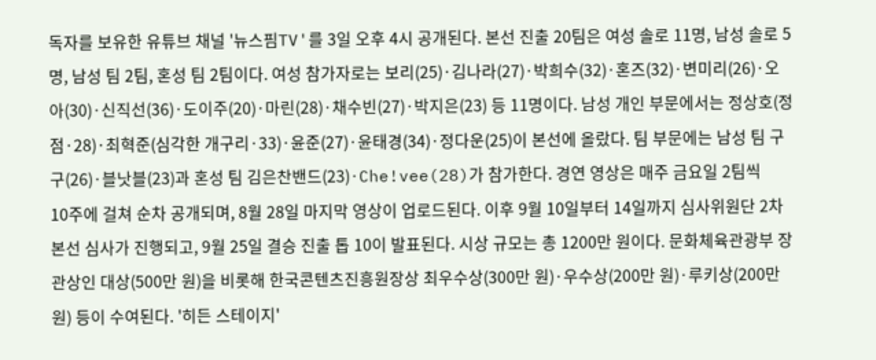독자를 보유한 유튜브 채널 '뉴스핌TV'를 3일 오후 4시 공개된다. 본선 진출 20팀은 여성 솔로 11명, 남성 솔로 5명, 남성 팀 2팀, 혼성 팀 2팀이다. 여성 참가자로는 보리(25)·김나라(27)·박희수(32)·혼즈(32)·변미리(26)·오아(30)·신직선(36)·도이주(20)·마린(28)·채수빈(27)·박지은(23) 등 11명이다. 남성 개인 부문에서는 정상호(정점·28)·최혁준(심각한 개구리·33)·윤준(27)·윤태경(34)·정다운(25)이 본선에 올랐다. 팀 부문에는 남성 팀 구구(26)·블낫블(23)과 혼성 팀 김은찬밴드(23)·Che!vee(28)가 참가한다. 경연 영상은 매주 금요일 2팀씩 10주에 걸쳐 순차 공개되며, 8월 28일 마지막 영상이 업로드된다. 이후 9월 10일부터 14일까지 심사위원단 2차 본선 심사가 진행되고, 9월 25일 결승 진출 톱 10이 발표된다. 시상 규모는 총 1200만 원이다. 문화체육관광부 장관상인 대상(500만 원)을 비롯해 한국콘텐츠진흥원장상 최우수상(300만 원)·우수상(200만 원)·루키상(200만 원) 등이 수여된다. '히든 스테이지'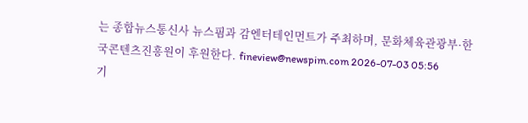는 종합뉴스통신사 뉴스핌과 감엔터테인먼트가 주최하며, 문화체육관광부·한국콘텐츠진흥원이 후원한다. fineview@newspim.com 2026-07-03 05:56
기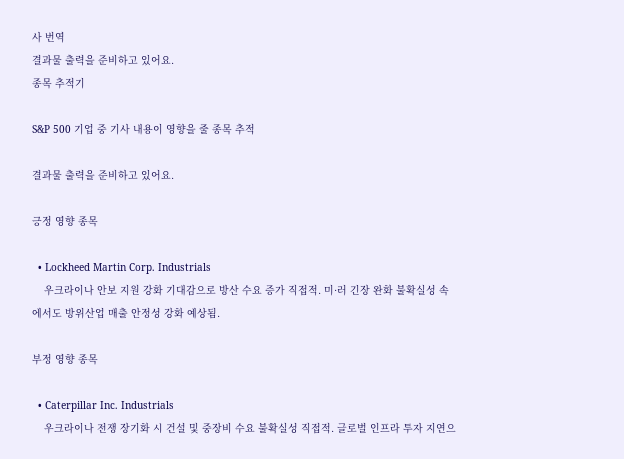사 번역
결과물 출력을 준비하고 있어요.
종목 추적기

S&P 500 기업 중 기사 내용이 영향을 줄 종목 추적

결과물 출력을 준비하고 있어요.

긍정 영향 종목

  • Lockheed Martin Corp. Industrials
    우크라이나 안보 지원 강화 기대감으로 방산 수요 증가 직접적. 미·러 긴장 완화 불확실성 속에서도 방위산업 매출 안정성 강화 예상됨.

부정 영향 종목

  • Caterpillar Inc. Industrials
    우크라이나 전쟁 장기화 시 건설 및 중장비 수요 불확실성 직접적. 글로벌 인프라 투자 지연으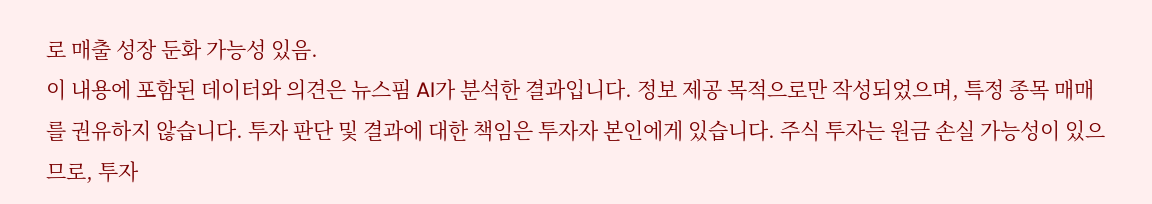로 매출 성장 둔화 가능성 있음.
이 내용에 포함된 데이터와 의견은 뉴스핌 AI가 분석한 결과입니다. 정보 제공 목적으로만 작성되었으며, 특정 종목 매매를 권유하지 않습니다. 투자 판단 및 결과에 대한 책임은 투자자 본인에게 있습니다. 주식 투자는 원금 손실 가능성이 있으므로, 투자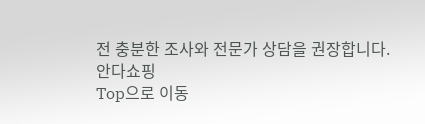전 충분한 조사와 전문가 상담을 권장합니다.
안다쇼핑
Top으로 이동